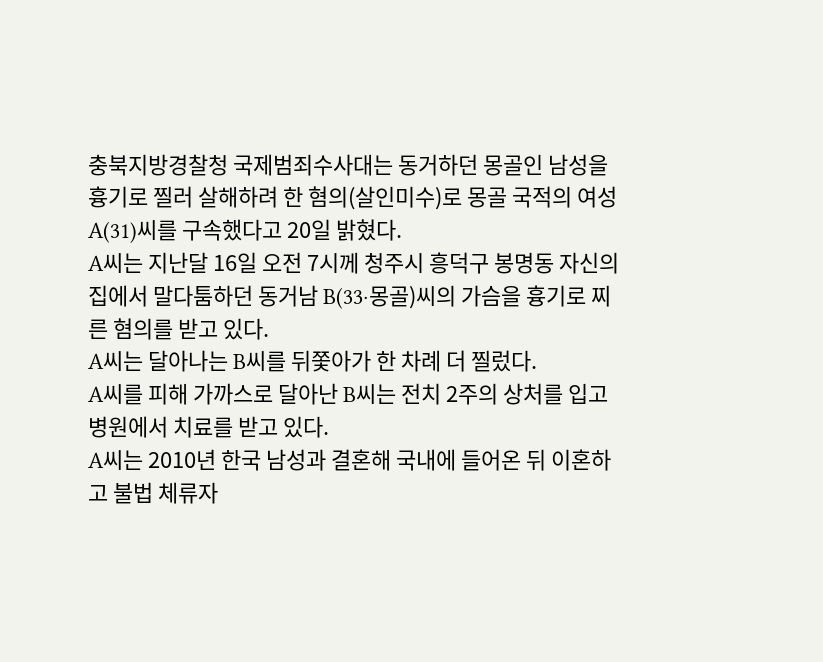충북지방경찰청 국제범죄수사대는 동거하던 몽골인 남성을 흉기로 찔러 살해하려 한 혐의(살인미수)로 몽골 국적의 여성 A(31)씨를 구속했다고 20일 밝혔다.
A씨는 지난달 16일 오전 7시께 청주시 흥덕구 봉명동 자신의 집에서 말다툼하던 동거남 B(33·몽골)씨의 가슴을 흉기로 찌른 혐의를 받고 있다.
A씨는 달아나는 B씨를 뒤쫓아가 한 차례 더 찔렀다.
A씨를 피해 가까스로 달아난 B씨는 전치 2주의 상처를 입고 병원에서 치료를 받고 있다.
A씨는 2010년 한국 남성과 결혼해 국내에 들어온 뒤 이혼하고 불법 체류자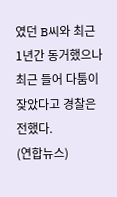였던 B씨와 최근 1년간 동거했으나 최근 들어 다툼이 잦았다고 경찰은 전했다.
(연합뉴스)